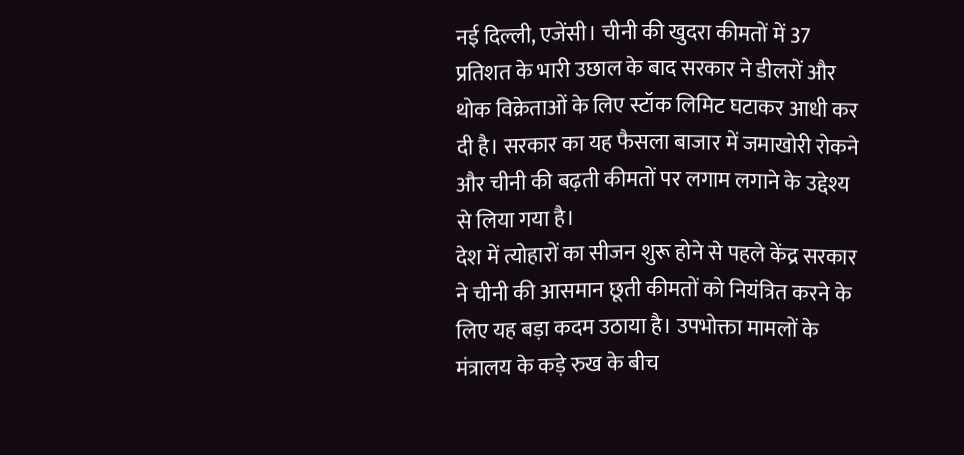नई दिल्ली, एजेंसी। चीनी की खुदरा कीमतों में 37 प्रतिशत के भारी उछाल के बाद सरकार ने डीलरों और थोक विक्रेताओं के लिए स्टॉक लिमिट घटाकर आधी कर दी है। सरकार का यह फैसला बाजार में जमाखोरी रोकने और चीनी की बढ़ती कीमतों पर लगाम लगाने के उद्देश्य से लिया गया है।
देश में त्योहारों का सीजन शुरू होने से पहले केंद्र सरकार ने चीनी की आसमान छूती कीमतों को नियंत्रित करने के लिए यह बड़ा कदम उठाया है। उपभोक्ता मामलों के मंत्रालय के कड़े रुख के बीच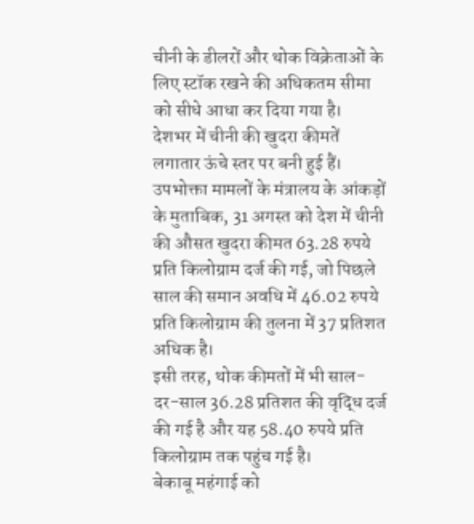चीनी के डीलरों और थोक विक्रेताओं के लिए स्टॉक रखने की अधिकतम सीमा को सीधे आधा कर दिया गया है।
देशभर में चीनी की खुदरा कीमतें लगातार ऊंचे स्तर पर बनी हुई हैं। उपभोक्ता मामलों के मंत्रालय के आंकड़ों के मुताबिक, 31 अगस्त को देश में चीनी की औसत खुदरा कीमत 63.28 रुपये प्रति किलोग्राम दर्ज की गई, जो पिछले साल की समान अवधि में 46.02 रुपये प्रति किलोग्राम की तुलना में 37 प्रतिशत अधिक है।
इसी तरह, थोक कीमतों में भी साल-दर-साल 36.28 प्रतिशत की वृद्धि दर्ज की गई है और यह 58.40 रुपये प्रति किलोग्राम तक पहुंच गई है।
बेकाबू महंगाई को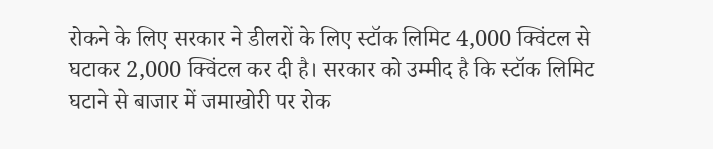रोकने के लिए सरकार ने डीलरों के लिए स्टॉक लिमिट 4,000 क्विंटल से घटाकर 2,000 क्विंटल कर दी है। सरकार को उम्मीद है कि स्टॉक लिमिट घटाने से बाजार में जमाखोरी पर रोक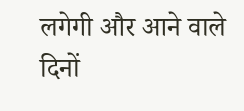लगेगी और आने वाले दिनों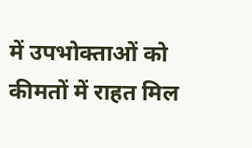में उपभोक्ताओं को कीमतों में राहत मिल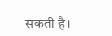सकती है।